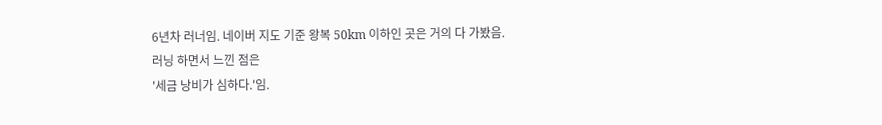6년차 러너임. 네이버 지도 기준 왕복 50km 이하인 곳은 거의 다 가봤음.
러닝 하면서 느낀 점은
'세금 낭비가 심하다.'임.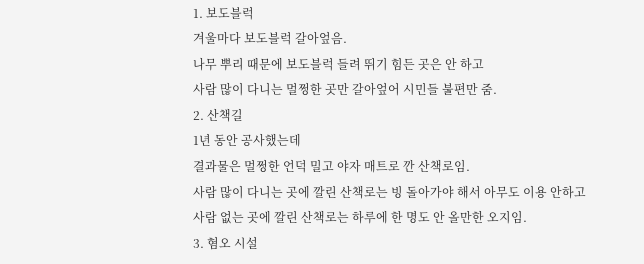1. 보도블럭
겨울마다 보도블럭 갈아엎음.
나무 뿌리 때문에 보도블럭 들려 뛰기 힘든 곳은 안 하고
사람 많이 다니는 멀쩡한 곳만 갈아엎어 시민들 불편만 줌.
2. 산책길
1년 동안 공사했는데
결과물은 멀쩡한 언덕 밀고 야자 매트로 깐 산책로임.
사람 많이 다니는 곳에 깔린 산책로는 빙 돌아가야 해서 아무도 이용 안하고
사람 없는 곳에 깔린 산책로는 하루에 한 명도 안 올만한 오지임.
3. 혐오 시설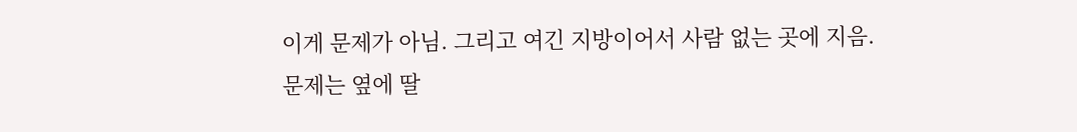이게 문제가 아님. 그리고 여긴 지방이어서 사람 없는 곳에 지음.
문제는 옆에 딸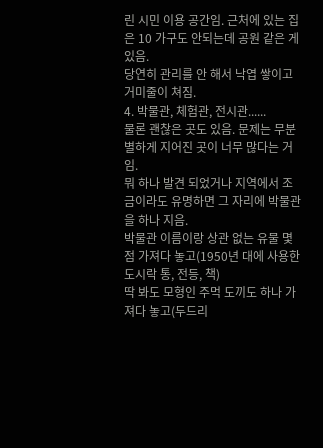린 시민 이용 공간임. 근처에 있는 집은 10 가구도 안되는데 공원 같은 게 있음.
당연히 관리를 안 해서 낙엽 쌓이고 거미줄이 쳐짐.
4. 박물관, 체험관, 전시관......
물론 괜찮은 곳도 있음. 문제는 무분별하게 지어진 곳이 너무 많다는 거임.
뭐 하나 발견 되었거나 지역에서 조금이라도 유명하면 그 자리에 박물관을 하나 지음.
박물관 이름이랑 상관 없는 유물 몇 점 가져다 놓고(1950년 대에 사용한 도시락 통, 전등, 책)
딱 봐도 모형인 주먹 도끼도 하나 가져다 놓고(두드리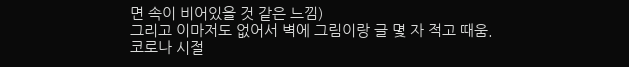면 속이 비어있을 것 같은 느낌)
그리고 이마저도 없어서 벽에 그림이랑 글 몇 자 적고 때움.
코로나 시절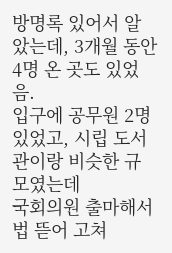방명록 있어서 알았는데, 3개월 동안 4명 온 곳도 있었음.
입구에 공무원 2명 있었고, 시립 도서관이랑 비슷한 규모였는데
국회의원 출마해서 법 뜯어 고쳐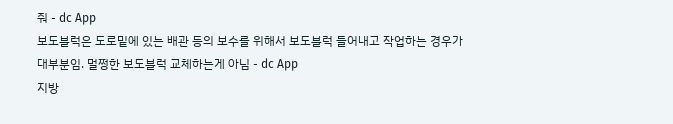줘 - dc App
보도블럭은 도로밑에 있는 배관 등의 보수를 위해서 보도블럭 들어내고 작업하는 경우가 대부분임. 멀쩡한 보도블럭 교체하는게 아님 - dc App
지방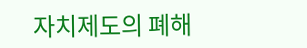자치제도의 폐해